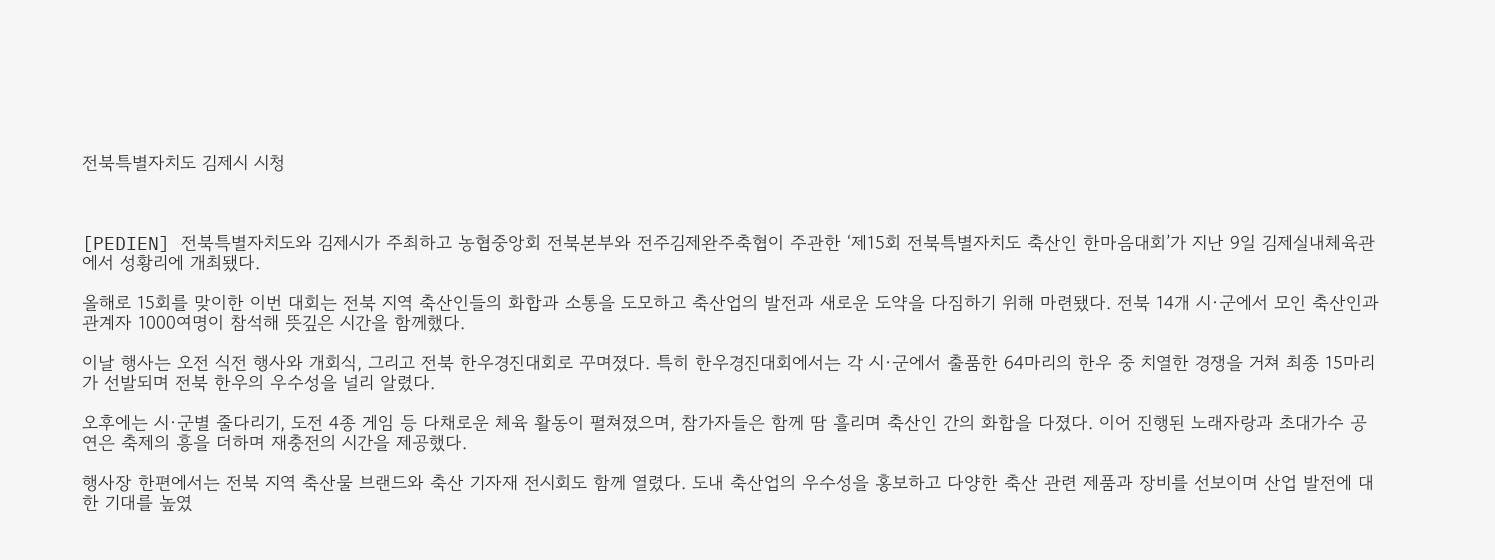전북특별자치도 김제시 시청



[PEDIEN] 전북특별자치도와 김제시가 주최하고 농협중앙회 전북본부와 전주김제완주축협이 주관한 ‘제15회 전북특별자치도 축산인 한마음대회’가 지난 9일 김제실내체육관에서 성황리에 개최됐다.

올해로 15회를 맞이한 이번 대회는 전북 지역 축산인들의 화합과 소통을 도모하고 축산업의 발전과 새로운 도약을 다짐하기 위해 마련됐다. 전북 14개 시·군에서 모인 축산인과 관계자 1000여명이 참석해 뜻깊은 시간을 함께했다.

이날 행사는 오전 식전 행사와 개회식, 그리고 전북 한우경진대회로 꾸며졌다. 특히 한우경진대회에서는 각 시·군에서 출품한 64마리의 한우 중 치열한 경쟁을 거쳐 최종 15마리가 선발되며 전북 한우의 우수성을 널리 알렸다.

오후에는 시·군별 줄다리기, 도전 4종 게임 등 다채로운 체육 활동이 펼쳐졌으며, 참가자들은 함께 땀 흘리며 축산인 간의 화합을 다졌다. 이어 진행된 노래자랑과 초대가수 공연은 축제의 흥을 더하며 재충전의 시간을 제공했다.

행사장 한편에서는 전북 지역 축산물 브랜드와 축산 기자재 전시회도 함께 열렸다. 도내 축산업의 우수성을 홍보하고 다양한 축산 관련 제품과 장비를 선보이며 산업 발전에 대한 기대를 높였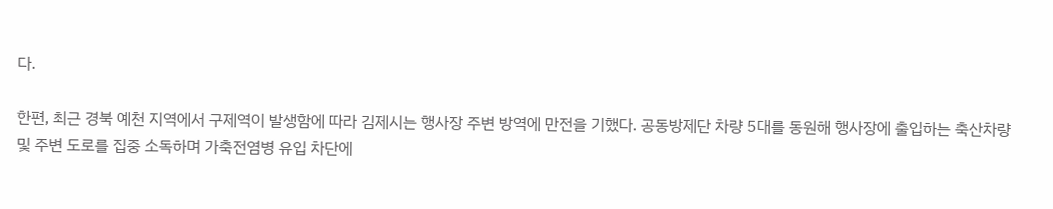다.

한편, 최근 경북 예천 지역에서 구제역이 발생함에 따라 김제시는 행사장 주변 방역에 만전을 기했다. 공동방제단 차량 5대를 동원해 행사장에 출입하는 축산차량 및 주변 도로를 집중 소독하며 가축전염병 유입 차단에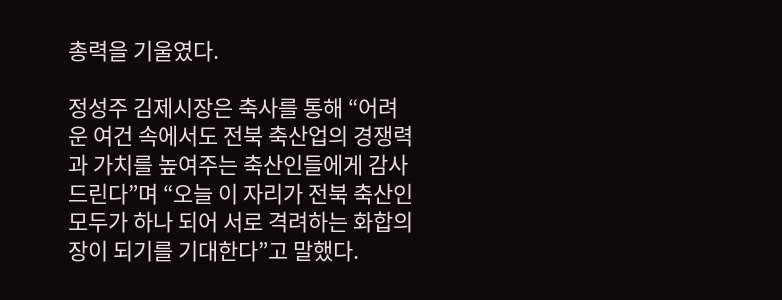총력을 기울였다.

정성주 김제시장은 축사를 통해 “어려운 여건 속에서도 전북 축산업의 경쟁력과 가치를 높여주는 축산인들에게 감사드린다”며 “오늘 이 자리가 전북 축산인 모두가 하나 되어 서로 격려하는 화합의 장이 되기를 기대한다”고 말했다.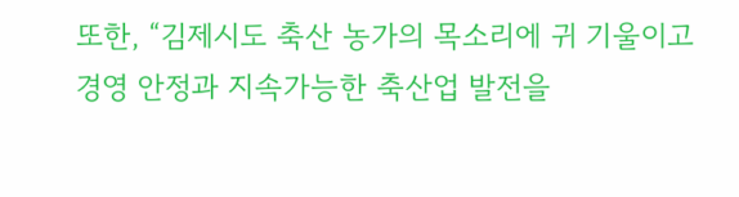또한, “김제시도 축산 농가의 목소리에 귀 기울이고 경영 안정과 지속가능한 축산업 발전을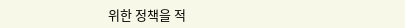위한 정책을 적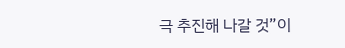극 추진해 나갈 것”이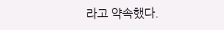라고 약속했다.